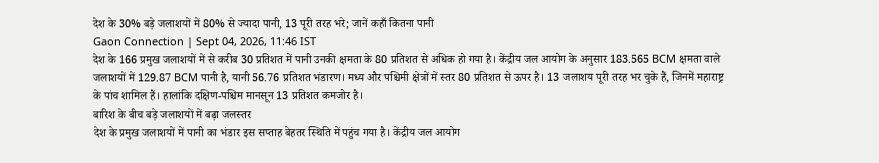देश के 30% बड़े जलाशयों में 80% से ज्यादा पानी, 13 पूरी तरह भरे; जानें कहाँ कितना पानी
Gaon Connection | Sept 04, 2026, 11:46 IST
देश के 166 प्रमुख जलाशयों में से करीब 30 प्रतिशत में पानी उनकी क्षमता के 80 प्रतिशत से अधिक हो गया है। केंद्रीय जल आयोग के अनुसार 183.565 BCM क्षमता वाले जलाशयों में 129.87 BCM पानी है, यानी 56.76 प्रतिशत भंडारण। मध्य और पश्चिमी क्षेत्रों में स्तर 80 प्रतिशत से ऊपर है। 13 जलाशय पूरी तरह भर चुके हैं, जिनमें महाराष्ट्र के पांच शामिल हैं। हालांकि दक्षिण-पश्चिम मानसून 13 प्रतिशत कमजोर है।
बारिश के बीच बड़े जलाशयों में बढ़ा जलस्तर
देश के प्रमुख जलाशयों में पानी का भंडार इस सप्ताह बेहतर स्थिति में पहुंच गया है। केंद्रीय जल आयोग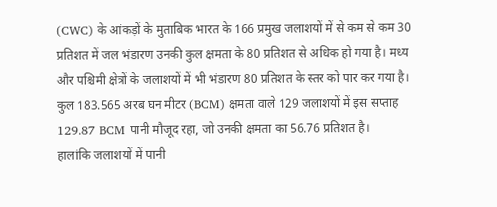(CWC) के आंकड़ों के मुताबिक भारत के 166 प्रमुख जलाशयों में से कम से कम 30 प्रतिशत में जल भंडारण उनकी कुल क्षमता के 80 प्रतिशत से अधिक हो गया है। मध्य और पश्चिमी क्षेत्रों के जलाशयों में भी भंडारण 80 प्रतिशत के स्तर को पार कर गया है। कुल 183.565 अरब घन मीटर (BCM) क्षमता वाले 129 जलाशयों में इस सप्ताह 129.87 BCM पानी मौजूद रहा, जो उनकी क्षमता का 56.76 प्रतिशत है।
हालांकि जलाशयों में पानी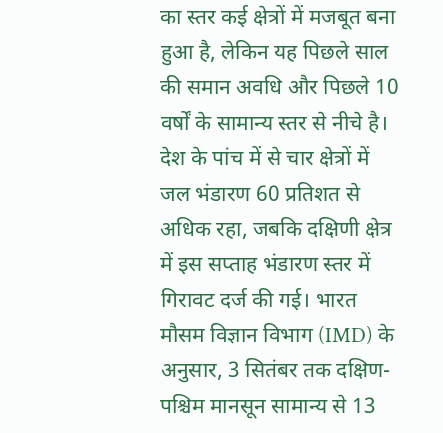का स्तर कई क्षेत्रों में मजबूत बना हुआ है, लेकिन यह पिछले साल की समान अवधि और पिछले 10 वर्षों के सामान्य स्तर से नीचे है। देश के पांच में से चार क्षेत्रों में जल भंडारण 60 प्रतिशत से अधिक रहा, जबकि दक्षिणी क्षेत्र में इस सप्ताह भंडारण स्तर में गिरावट दर्ज की गई। भारत मौसम विज्ञान विभाग (IMD) के अनुसार, 3 सितंबर तक दक्षिण-पश्चिम मानसून सामान्य से 13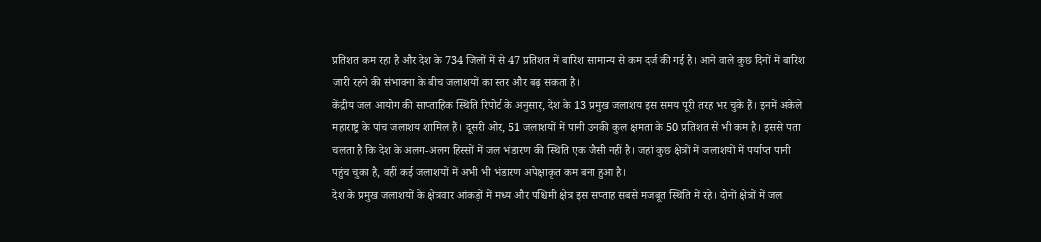प्रतिशत कम रहा है और देश के 734 जिलों में से 47 प्रतिशत में बारिश सामान्य से कम दर्ज की गई है। आने वाले कुछ दिनों में बारिश जारी रहने की संभावना के बीच जलाशयों का स्तर और बढ़ सकता है।
केंद्रीय जल आयोग की साप्ताहिक स्थिति रिपोर्ट के अनुसार, देश के 13 प्रमुख जलाशय इस समय पूरी तरह भर चुके हैं। इनमें अकेले महाराष्ट्र के पांच जलाशय शामिल हैं। दूसरी ओर, 51 जलाशयों में पानी उनकी कुल क्षमता के 50 प्रतिशत से भी कम है। इससे पता चलता है कि देश के अलग-अलग हिस्सों में जल भंडारण की स्थिति एक जैसी नहीं है। जहां कुछ क्षेत्रों में जलाशयों में पर्याप्त पानी पहुंच चुका है, वहीं कई जलाशयों में अभी भी भंडारण अपेक्षाकृत कम बना हुआ है।
देश के प्रमुख जलाशयों के क्षेत्रवार आंकड़ों में मध्य और पश्चिमी क्षेत्र इस सप्ताह सबसे मजबूत स्थिति में रहे। दोनों क्षेत्रों में जल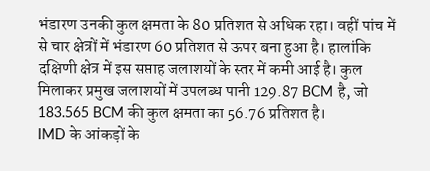भंडारण उनकी कुल क्षमता के 80 प्रतिशत से अधिक रहा। वहीं पांच में से चार क्षेत्रों में भंडारण 60 प्रतिशत से ऊपर बना हुआ है। हालांकि दक्षिणी क्षेत्र में इस सप्ताह जलाशयों के स्तर में कमी आई है। कुल मिलाकर प्रमुख जलाशयों में उपलब्ध पानी 129.87 BCM है, जो 183.565 BCM की कुल क्षमता का 56.76 प्रतिशत है।
IMD के आंकड़ों के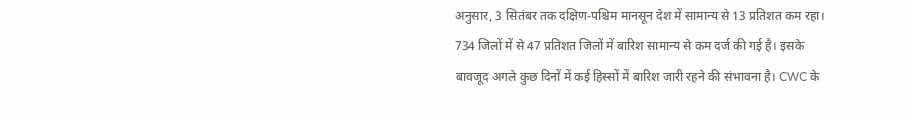अनुसार, 3 सितंबर तक दक्षिण-पश्चिम मानसून देश में सामान्य से 13 प्रतिशत कम रहा। 734 जिलों में से 47 प्रतिशत जिलों में बारिश सामान्य से कम दर्ज की गई है। इसके बावजूद अगले कुछ दिनों में कई हिस्सों में बारिश जारी रहने की संभावना है। CWC के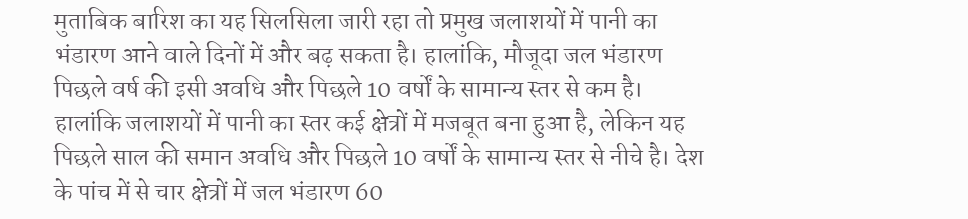मुताबिक बारिश का यह सिलसिला जारी रहा तो प्रमुख जलाशयों में पानी का भंडारण आने वाले दिनों में और बढ़ सकता है। हालांकि, मौजूदा जल भंडारण पिछले वर्ष की इसी अवधि और पिछले 10 वर्षों के सामान्य स्तर से कम है।
हालांकि जलाशयों में पानी का स्तर कई क्षेत्रों में मजबूत बना हुआ है, लेकिन यह पिछले साल की समान अवधि और पिछले 10 वर्षों के सामान्य स्तर से नीचे है। देश के पांच में से चार क्षेत्रों में जल भंडारण 60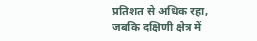प्रतिशत से अधिक रहा, जबकि दक्षिणी क्षेत्र में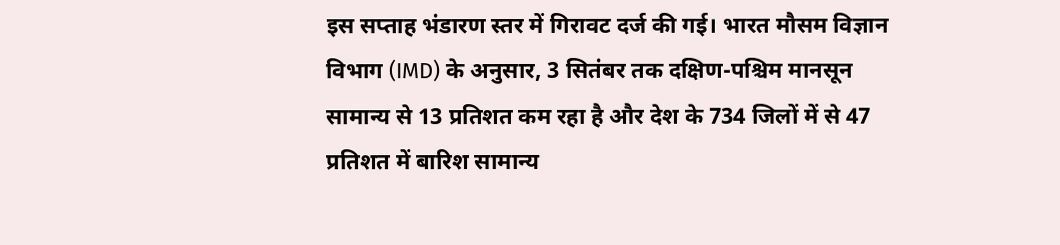इस सप्ताह भंडारण स्तर में गिरावट दर्ज की गई। भारत मौसम विज्ञान विभाग (IMD) के अनुसार, 3 सितंबर तक दक्षिण-पश्चिम मानसून सामान्य से 13 प्रतिशत कम रहा है और देश के 734 जिलों में से 47 प्रतिशत में बारिश सामान्य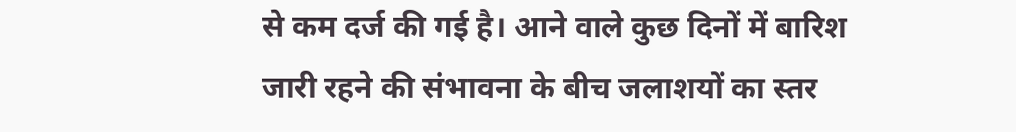से कम दर्ज की गई है। आने वाले कुछ दिनों में बारिश जारी रहने की संभावना के बीच जलाशयों का स्तर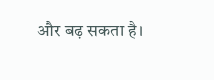और बढ़ सकता है।